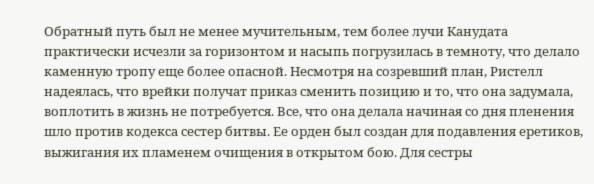Обратный путь был не менее мучительным, тем более лучи Канудата практически исчезли за горизонтом и насыпь погрузилась в темноту, что делало каменную тропу еще более опасной. Несмотря на созревший план, Ристелл надеялась, что врейки получат приказ сменить позицию и то, что она задумала, воплотить в жизнь не потребуется. Все, что она делала начиная со дня пленения шло против кодекса сестер битвы. Ее орден был создан для подавления еретиков, выжигания их пламенем очищения в открытом бою. Для сестры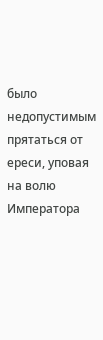было недопустимым прятаться от ереси, уповая на волю Императора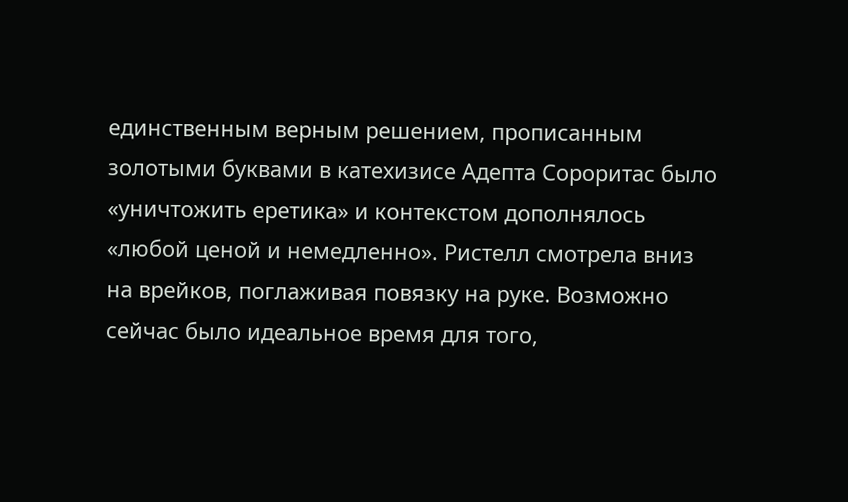единственным верным решением, прописанным золотыми буквами в катехизисе Адепта Сороритас было «уничтожить еретика» и контекстом дополнялось «любой ценой и немедленно». Ристелл смотрела вниз на врейков, поглаживая повязку на руке. Возможно сейчас было идеальное время для того,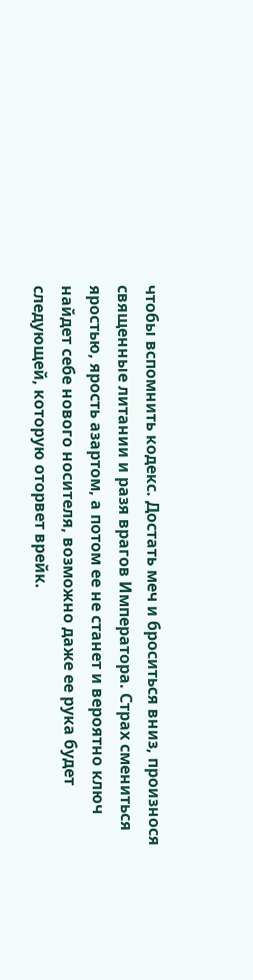чтобы вспомнить кодекс. Достать меч и броситься вниз, произнося священные литании и разя врагов Императора. Страх смениться яростью, ярость азартом, а потом ее не станет и вероятно ключ найдет себе нового носителя, возможно даже ее рука будет следующей, которую оторвет врейк.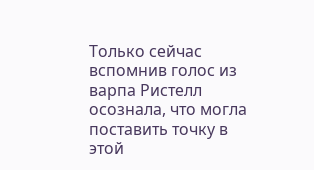Только сейчас вспомнив голос из варпа Ристелл осознала, что могла поставить точку в этой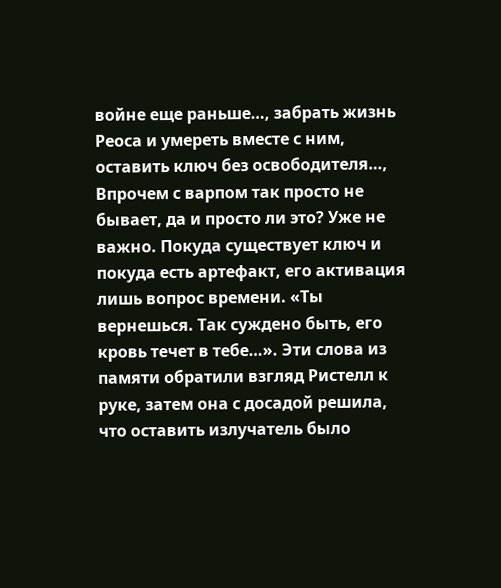войне еще раньше…, забрать жизнь Реоса и умереть вместе с ним, оставить ключ без освободителя…, Впрочем с варпом так просто не бывает, да и просто ли это? Уже не важно. Покуда существует ключ и покуда есть артефакт, его активация лишь вопрос времени. «Ты вернешься. Так суждено быть, его кровь течет в тебе…». Эти слова из памяти обратили взгляд Ристелл к руке, затем она с досадой решила, что оставить излучатель было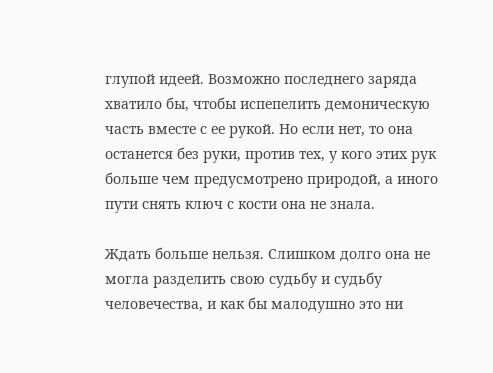глупой идеей. Возможно последнего заряда хватило бы, чтобы испепелить демоническую часть вместе с ее рукой. Но если нет, то она останется без руки, против тех, у кого этих рук больше чем предусмотрено природой, а иного пути снять ключ с кости она не знала.

Ждать больше нельзя. Слишком долго она не могла разделить свою судьбу и судьбу человечества, и как бы малодушно это ни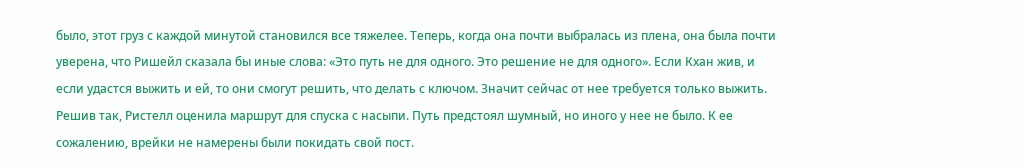было, этот груз с каждой минутой становился все тяжелее. Теперь, когда она почти выбралась из плена, она была почти уверена, что Ришейл сказала бы иные слова: «Это путь не для одного. Это решение не для одного». Если Кхан жив, и если удастся выжить и ей, то они смогут решить, что делать с ключом. Значит сейчас от нее требуется только выжить. Решив так, Ристелл оценила маршрут для спуска с насыпи. Путь предстоял шумный, но иного у нее не было. К ее сожалению, врейки не намерены были покидать свой пост.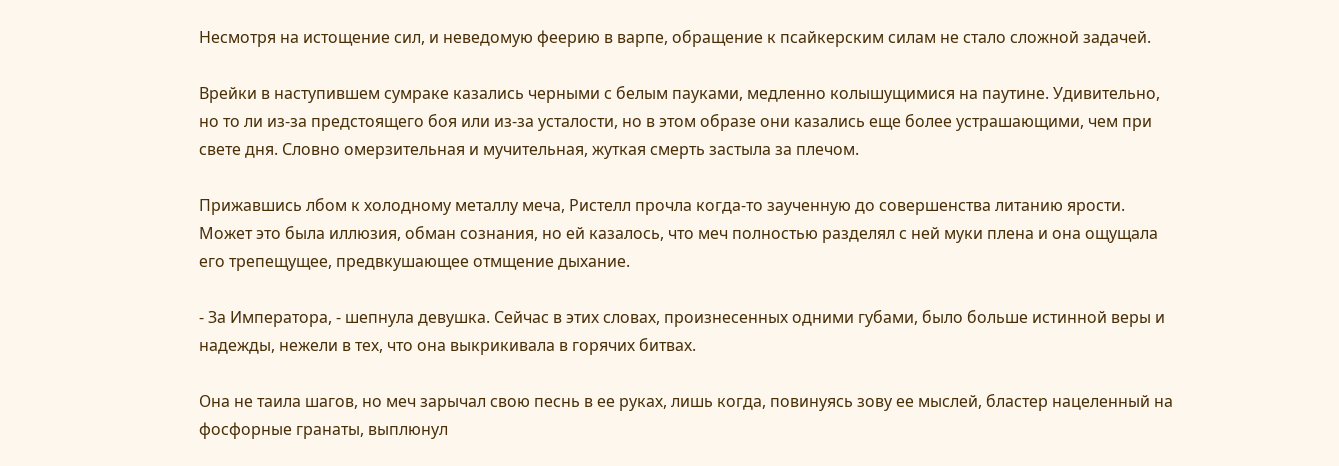Несмотря на истощение сил, и неведомую феерию в варпе, обращение к псайкерским силам не стало сложной задачей.

Врейки в наступившем сумраке казались черными с белым пауками, медленно колышущимися на паутине. Удивительно, но то ли из-за предстоящего боя или из-за усталости, но в этом образе они казались еще более устрашающими, чем при свете дня. Словно омерзительная и мучительная, жуткая смерть застыла за плечом.

Прижавшись лбом к холодному металлу меча, Ристелл прочла когда-то заученную до совершенства литанию ярости. Может это была иллюзия, обман сознания, но ей казалось, что меч полностью разделял с ней муки плена и она ощущала его трепещущее, предвкушающее отмщение дыхание.

- За Императора, - шепнула девушка. Сейчас в этих словах, произнесенных одними губами, было больше истинной веры и надежды, нежели в тех, что она выкрикивала в горячих битвах.

Она не таила шагов, но меч зарычал свою песнь в ее руках, лишь когда, повинуясь зову ее мыслей, бластер нацеленный на фосфорные гранаты, выплюнул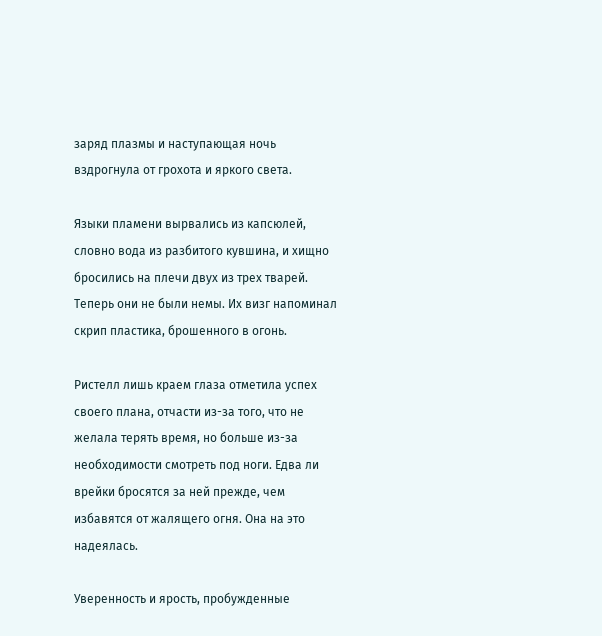заряд плазмы и наступающая ночь вздрогнула от грохота и яркого света.

Языки пламени вырвались из капсюлей, словно вода из разбитого кувшина, и хищно бросились на плечи двух из трех тварей. Теперь они не были немы. Их визг напоминал скрип пластика, брошенного в огонь.

Ристелл лишь краем глаза отметила успех своего плана, отчасти из-за того, что не желала терять время, но больше из-за необходимости смотреть под ноги. Едва ли врейки бросятся за ней прежде, чем избавятся от жалящего огня. Она на это надеялась.

Уверенность и ярость, пробужденные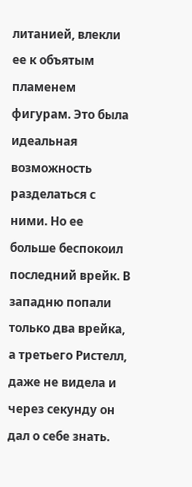литанией, влекли ее к объятым пламенем фигурам. Это была идеальная возможность разделаться с ними. Но ее больше беспокоил последний врейк. В западню попали только два врейка, а третьего Ристелл, даже не видела и через секунду он дал о себе знать.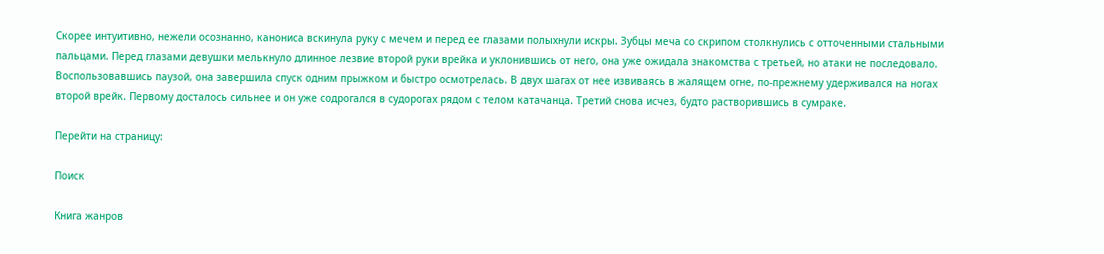Скорее интуитивно, нежели осознанно, канониса вскинула руку с мечем и перед ее глазами полыхнули искры. Зубцы меча со скрипом столкнулись с отточенными стальными пальцами. Перед глазами девушки мелькнуло длинное лезвие второй руки врейка и уклонившись от него, она уже ожидала знакомства с третьей, но атаки не последовало. Воспользовавшись паузой, она завершила спуск одним прыжком и быстро осмотрелась. В двух шагах от нее извиваясь в жалящем огне, по-прежнему удерживался на ногах второй врейк. Первому досталось сильнее и он уже содрогался в судорогах рядом с телом катачанца. Третий снова исчез, будто растворившись в сумраке.

Перейти на страницу:

Поиск

Книга жанров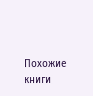Похожие книги